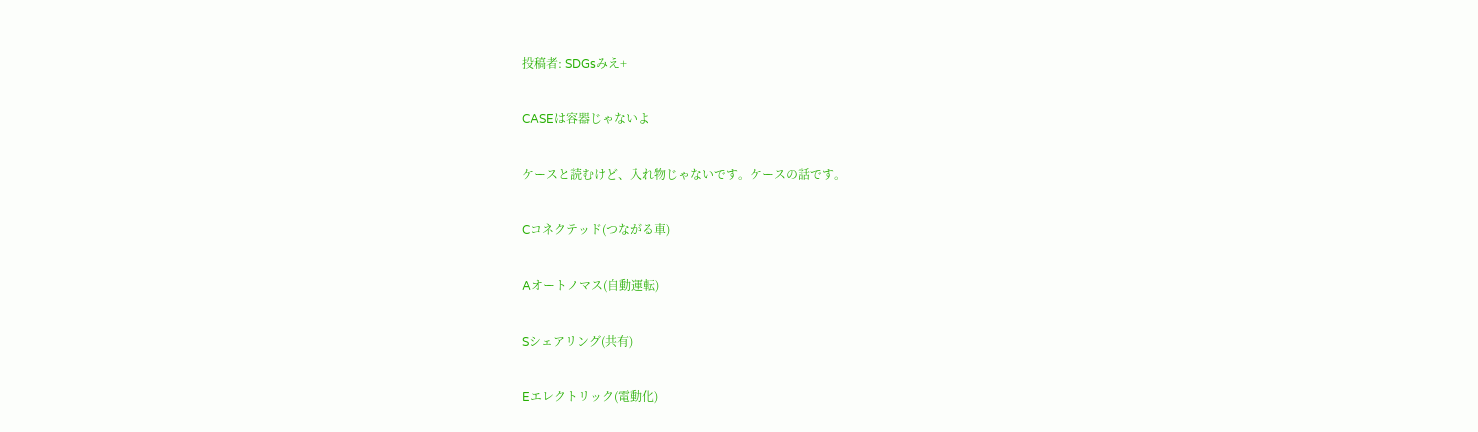投稿者: SDGsみえ+

CASEは容器じゃないよ

ケースと読むけど、入れ物じゃないです。ケースの話です。

Cコネクテッド(つながる車)

Aオートノマス(自動運転)

Sシェアリング(共有)

Eエレクトリック(電動化)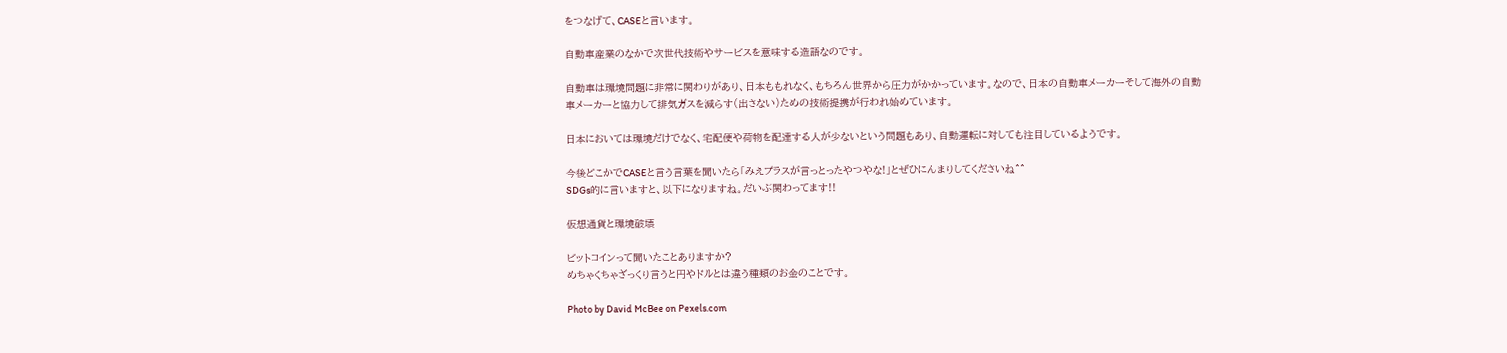をつなげて、CASEと言います。

自動車産業のなかで次世代技術やサービスを意味する造語なのです。

自動車は環境問題に非常に関わりがあり、日本ももれなく、もちろん世界から圧力がかかっています。なので、日本の自動車メーカーそして海外の自動車メーカーと協力して排気ガスを減らす(出さない)ための技術提携が行われ始めています。

日本においては環境だけでなく、宅配便や荷物を配達する人が少ないという問題もあり、自動運転に対しても注目しているようです。

今後どこかでCASEと言う言葉を聞いたら「みえプラスが言っとったやつやな!」とぜひにんまりしてくださいね^^
SDGs的に言いますと、以下になりますね。だいぶ関わってます!!

仮想通貨と環境破壊

ビットコインって聞いたことありますか?
めちゃくちゃざっくり言うと円やドルとは違う種類のお金のことです。

Photo by David McBee on Pexels.com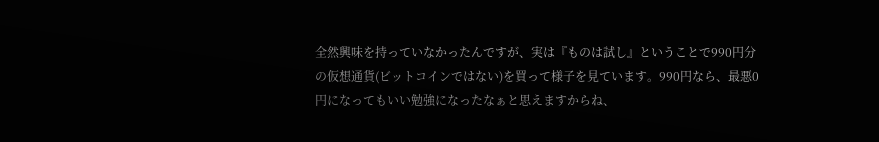全然興味を持っていなかったんですが、実は『ものは試し』ということで990円分の仮想通貨(ビットコインではない)を買って様子を見ています。990円なら、最悪0円になってもいい勉強になったなぁと思えますからね、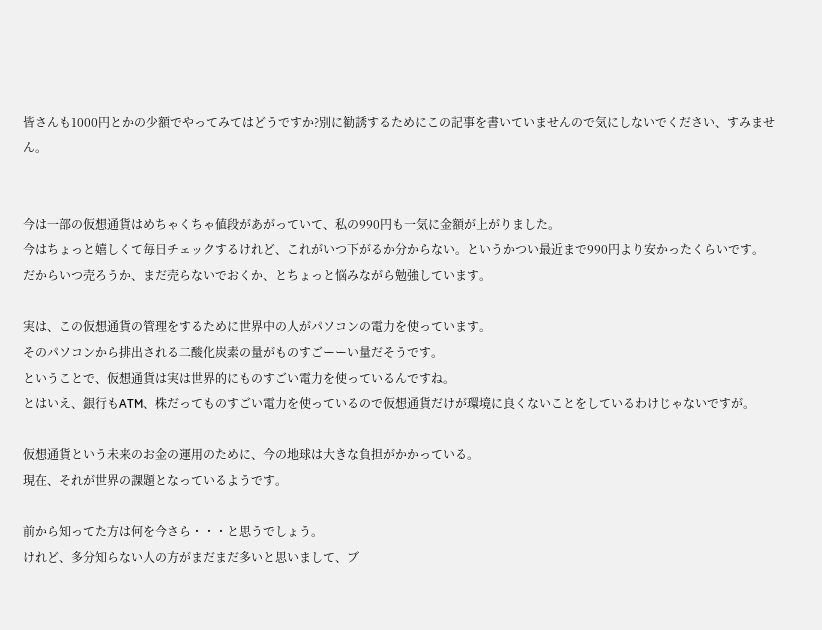皆さんも1000円とかの少額でやってみてはどうですか?別に勧誘するためにこの記事を書いていませんので気にしないでください、すみません。


今は一部の仮想通貨はめちゃくちゃ値段があがっていて、私の990円も一気に金額が上がりました。
今はちょっと嬉しくて毎日チェックするけれど、これがいつ下がるか分からない。というかつい最近まで990円より安かったくらいです。
だからいつ売ろうか、まだ売らないでおくか、とちょっと悩みながら勉強しています。

実は、この仮想通貨の管理をするために世界中の人がパソコンの電力を使っています。
そのパソコンから排出される二酸化炭素の量がものすごーーい量だそうです。
ということで、仮想通貨は実は世界的にものすごい電力を使っているんですね。
とはいえ、銀行もATM、株だってものすごい電力を使っているので仮想通貨だけが環境に良くないことをしているわけじゃないですが。

仮想通貨という未来のお金の運用のために、今の地球は大きな負担がかかっている。
現在、それが世界の課題となっているようです。

前から知ってた方は何を今さら・・・と思うでしょう。
けれど、多分知らない人の方がまだまだ多いと思いまして、ブ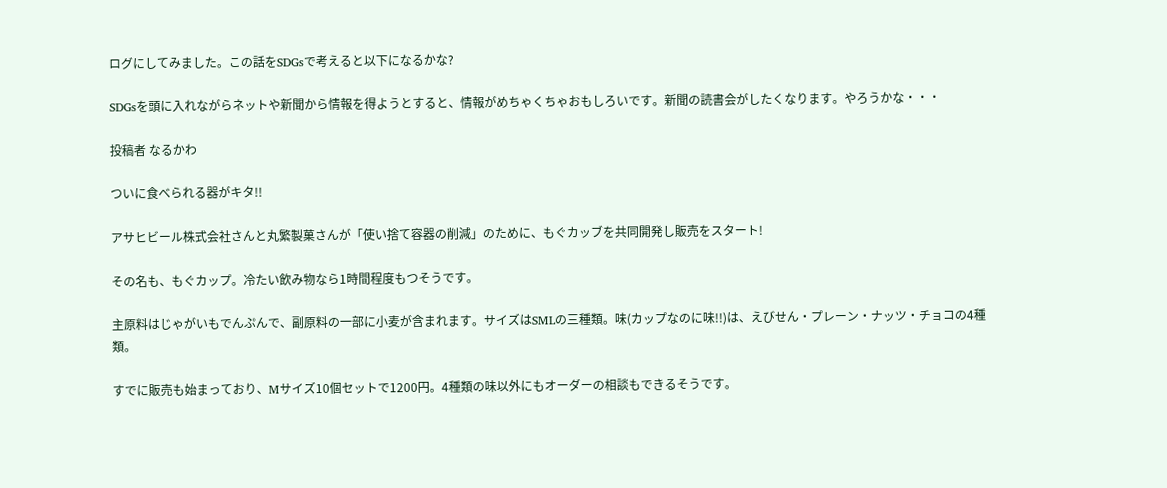ログにしてみました。この話をSDGsで考えると以下になるかな?

SDGsを頭に入れながらネットや新聞から情報を得ようとすると、情報がめちゃくちゃおもしろいです。新聞の読書会がしたくなります。やろうかな・・・

投稿者 なるかわ

ついに食べられる器がキタ!!

アサヒビール株式会社さんと丸繁製菓さんが「使い捨て容器の削減」のために、もぐカッブを共同開発し販売をスタート!

その名も、もぐカップ。冷たい飲み物なら1時間程度もつそうです。

主原料はじゃがいもでんぷんで、副原料の一部に小麦が含まれます。サイズはSMLの三種類。味(カップなのに味!!)は、えびせん・プレーン・ナッツ・チョコの4種類。

すでに販売も始まっており、Mサイズ10個セットで1200円。4種類の味以外にもオーダーの相談もできるそうです。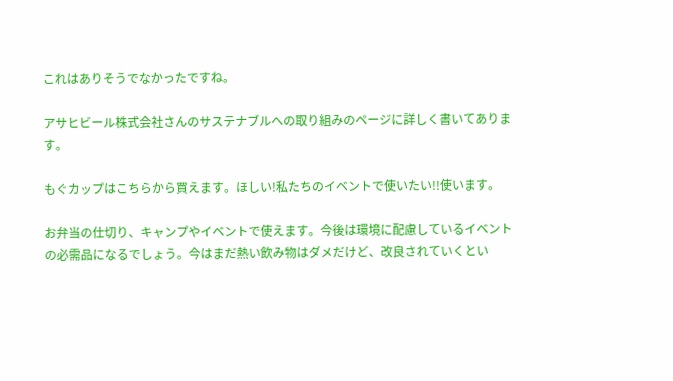これはありそうでなかったですね。

アサヒビール株式会社さんのサステナブルへの取り組みのページに詳しく書いてあります。

もぐカップはこちらから買えます。ほしい!私たちのイベントで使いたい!!使います。

お弁当の仕切り、キャンプやイベントで使えます。今後は環境に配慮しているイベントの必需品になるでしょう。今はまだ熱い飲み物はダメだけど、改良されていくとい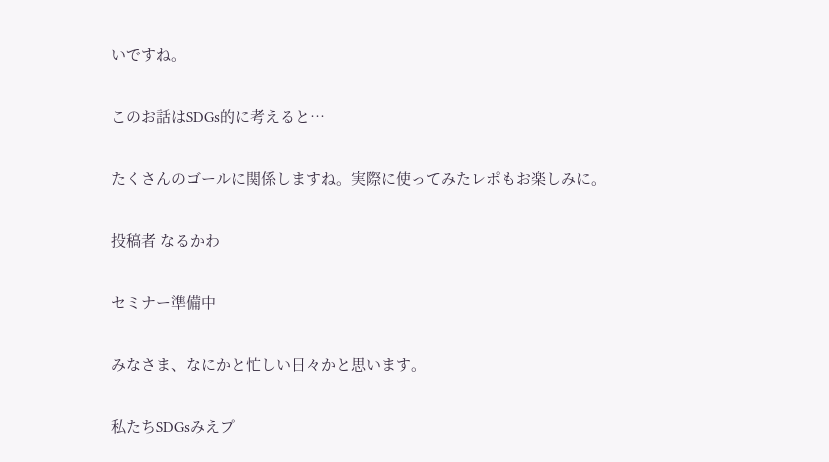いですね。

このお話はSDGs的に考えると…

たくさんのゴールに関係しますね。実際に使ってみたレポもお楽しみに。

投稿者 なるかわ

セミナー準備中

みなさま、なにかと忙しい日々かと思います。

私たちSDGsみえプ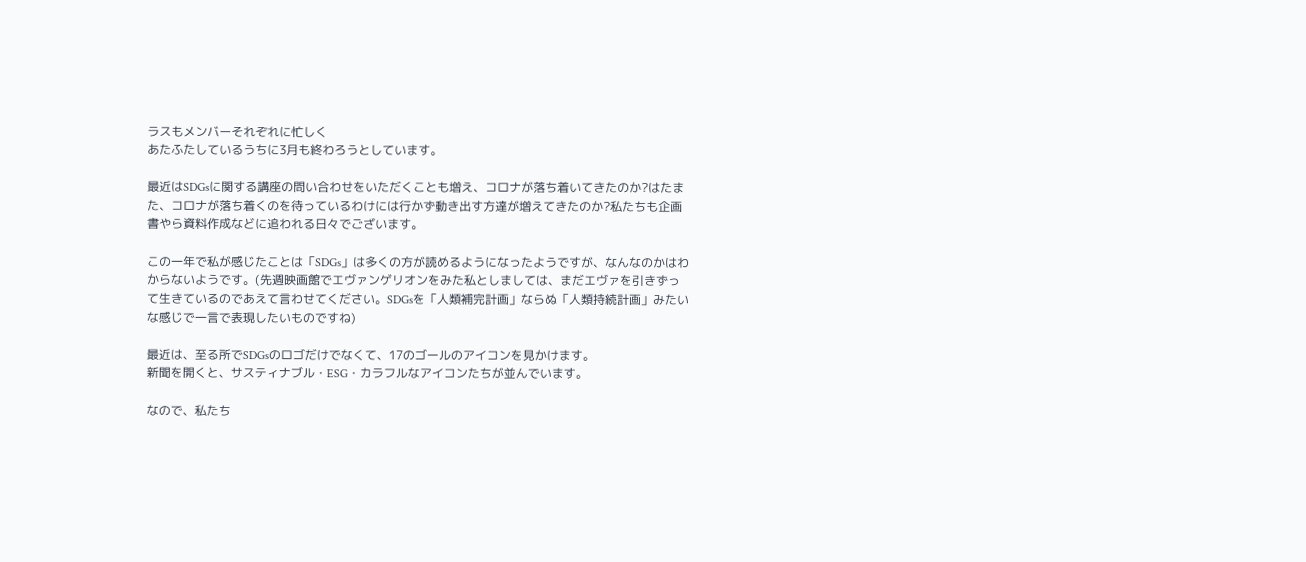ラスもメンバーそれぞれに忙しく
あたふたしているうちに3月も終わろうとしています。

最近はSDGsに関する講座の問い合わせをいただくことも増え、コロナが落ち着いてきたのか?はたまた、コロナが落ち着くのを待っているわけには行かず動き出す方達が増えてきたのか?私たちも企画書やら資料作成などに追われる日々でございます。

この一年で私が感じたことは「SDGs」は多くの方が読めるようになったようですが、なんなのかはわからないようです。(先週映画館でエヴァンゲリオンをみた私としましては、まだエヴァを引きずって生きているのであえて言わせてください。SDGsを「人類補完計画」ならぬ「人類持続計画」みたいな感じで一言で表現したいものですね)

最近は、至る所でSDGsのロゴだけでなくて、17のゴールのアイコンを見かけます。
新聞を開くと、サスティナブル・ESG・カラフルなアイコンたちが並んでいます。

なので、私たち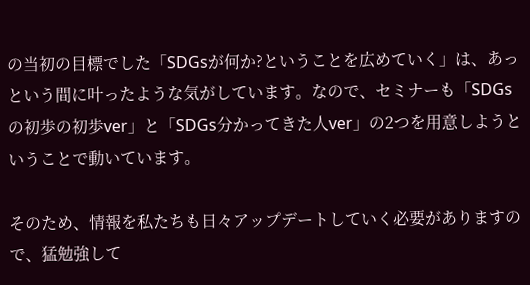の当初の目標でした「SDGsが何か?ということを広めていく」は、あっという間に叶ったような気がしています。なので、セミナーも「SDGsの初歩の初歩ver」と「SDGs分かってきた人ver」の2つを用意しようということで動いています。

そのため、情報を私たちも日々アップデートしていく必要がありますので、猛勉強して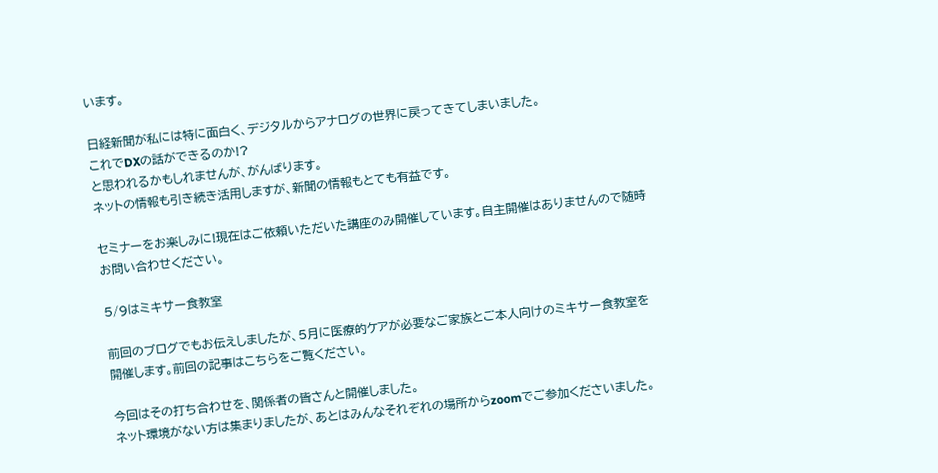います。

日経新聞が私には特に面白く、デジタルからアナログの世界に戻ってきてしまいました。
これでDXの話ができるのか!?
と思われるかもしれませんが、がんばります。
ネットの情報も引き続き活用しますが、新聞の情報もとても有益です。

セミナーをお楽しみに!現在はご依頼いただいた講座のみ開催しています。自主開催はありませんので随時お問い合わせください。

5/9はミキサー食教室

前回のブログでもお伝えしましたが、5月に医療的ケアが必要なご家族とご本人向けのミキサー食教室を開催します。前回の記事はこちらをご覧ください。

今回はその打ち合わせを、関係者の皆さんと開催しました。
ネット環境がない方は集まりましたが、あとはみんなそれぞれの場所からzoomでご参加くださいました。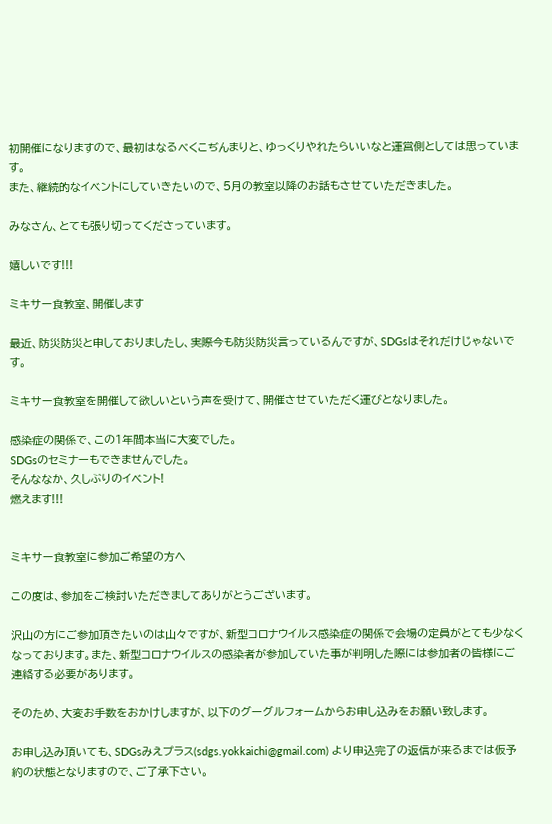初開催になりますので、最初はなるべくこぢんまりと、ゆっくりやれたらいいなと運営側としては思っています。
また、継続的なイベントにしていきたいので、5月の教室以降のお話もさせていただきました。

みなさん、とても張り切ってくださっています。

嬉しいです!!!

ミキサー食教室、開催します

最近、防災防災と申しておりましたし、実際今も防災防災言っているんですが、SDGsはそれだけじゃないです。

ミキサー食教室を開催して欲しいという声を受けて、開催させていただく運びとなりました。

感染症の関係で、この1年間本当に大変でした。
SDGsのセミナーもできませんでした。
そんななか、久しぶりのイベント!
燃えます!!!


ミキサー食教室に参加ご希望の方へ

この度は、参加をご検討いただきましてありがとうございます。

沢山の方にご参加頂きたいのは山々ですが、新型コロナウイルス感染症の関係で会場の定員がとても少なくなっております。また、新型コロナウイルスの感染者が参加していた事が判明した際には参加者の皆様にご連絡する必要があります。

そのため、大変お手数をおかけしますが、以下のグーグルフォームからお申し込みをお願い致します。

お申し込み頂いても、SDGsみえプラス(sdgs.yokkaichi@gmail.com) より申込完了の返信が来るまでは仮予約の状態となりますので、ご了承下さい。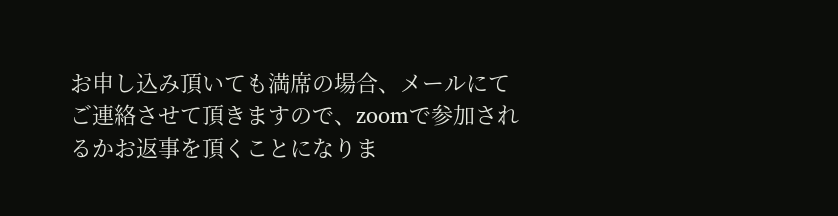お申し込み頂いても満席の場合、メールにてご連絡させて頂きますので、zoomで参加されるかお返事を頂くことになりま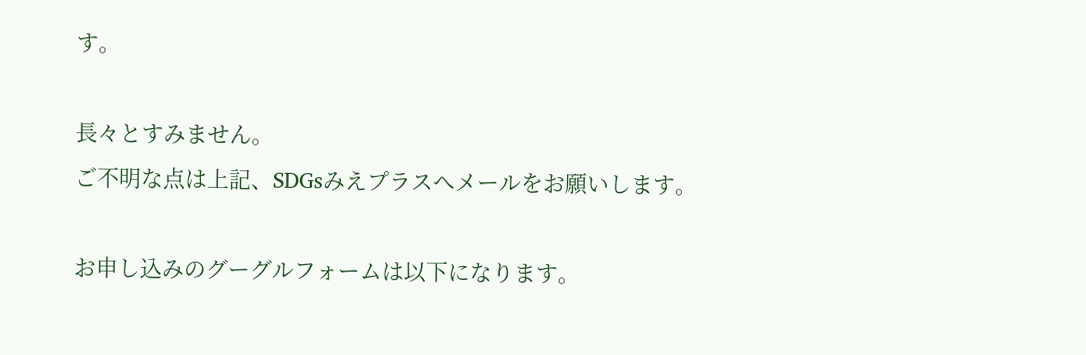す。

長々とすみません。
ご不明な点は上記、SDGsみえプラスへメールをお願いします。

お申し込みのグーグルフォームは以下になります。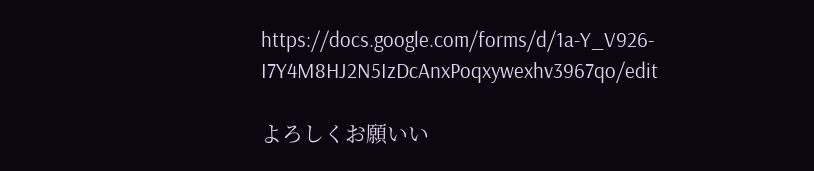https://docs.google.com/forms/d/1a-Y_V926-I7Y4M8HJ2N5IzDcAnxPoqxywexhv3967qo/edit

よろしくお願いい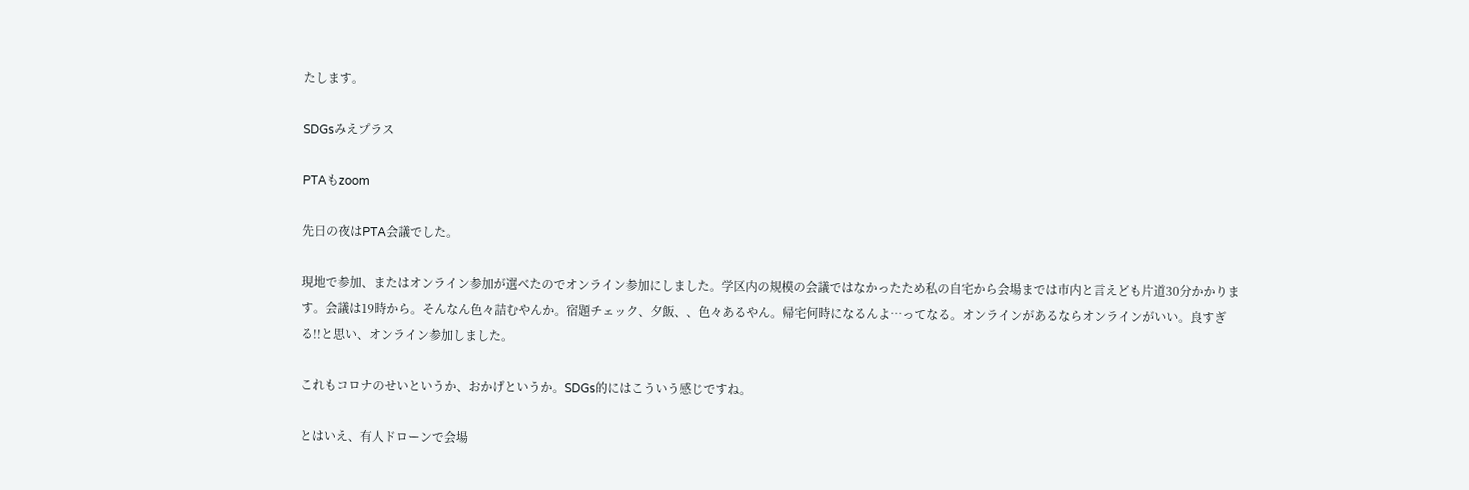たします。

SDGsみえプラス

PTAもzoom

先日の夜はPTA会議でした。

現地で参加、またはオンライン参加が選べたのでオンライン参加にしました。学区内の規模の会議ではなかったため私の自宅から会場までは市内と言えども片道30分かかります。会議は19時から。そんなん色々詰むやんか。宿題チェック、夕飯、、色々あるやん。帰宅何時になるんよ…ってなる。オンラインがあるならオンラインがいい。良すぎる!!と思い、オンライン参加しました。

これもコロナのせいというか、おかげというか。SDGs的にはこういう感じですね。

とはいえ、有人ドローンで会場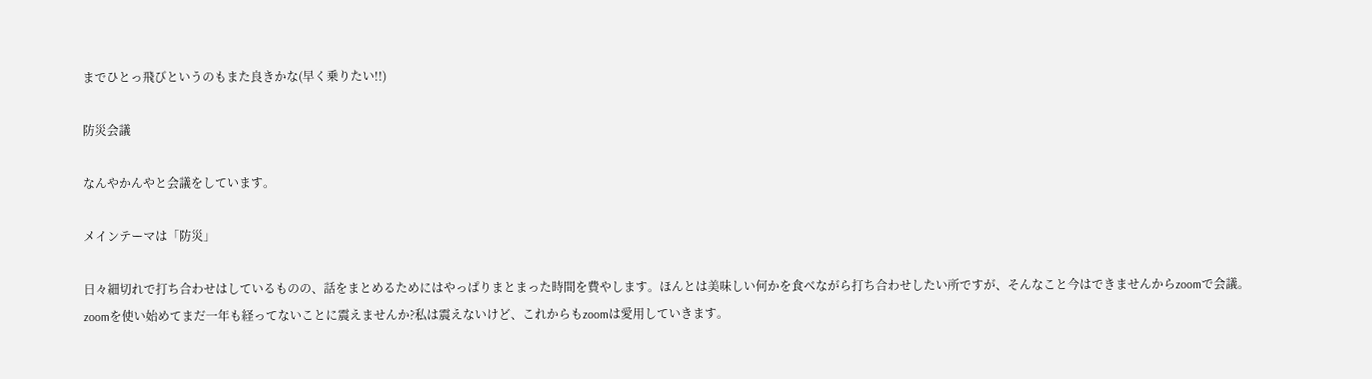までひとっ飛びというのもまた良きかな(早く乗りたい!!)

防災会議

なんやかんやと会議をしています。

メインテーマは「防災」

日々細切れで打ち合わせはしているものの、話をまとめるためにはやっぱりまとまった時間を費やします。ほんとは美味しい何かを食べながら打ち合わせしたい所ですが、そんなこと今はできませんからzoomで会議。zoomを使い始めてまだ一年も経ってないことに震えませんか?私は震えないけど、これからもzoomは愛用していきます。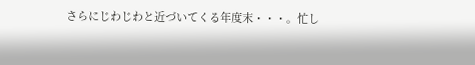さらにじわじわと近づいてくる年度末・・・。忙し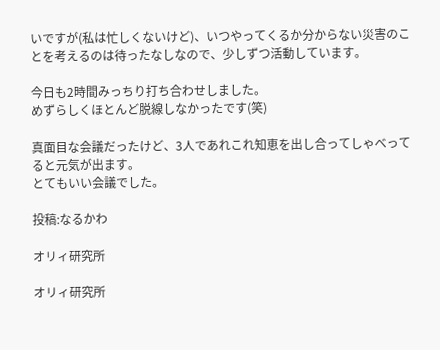いですが(私は忙しくないけど)、いつやってくるか分からない災害のことを考えるのは待ったなしなので、少しずつ活動しています。

今日も2時間みっちり打ち合わせしました。
めずらしくほとんど脱線しなかったです(笑)

真面目な会議だったけど、3人であれこれ知恵を出し合ってしゃべってると元気が出ます。
とてもいい会議でした。

投稿:なるかわ

オリィ研究所

オリィ研究所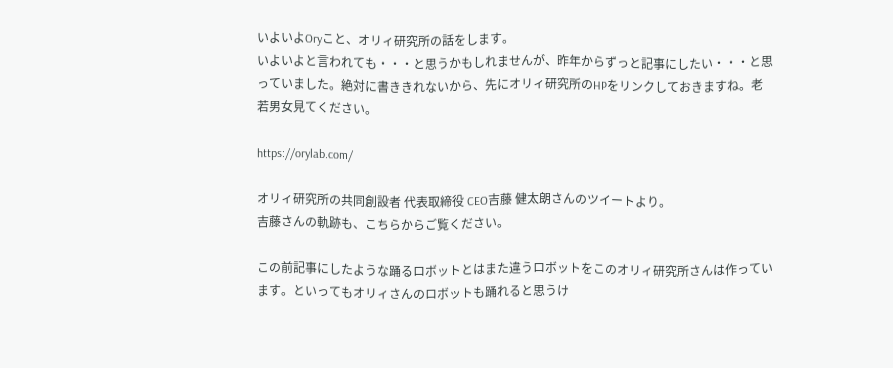いよいよOryこと、オリィ研究所の話をします。
いよいよと言われても・・・と思うかもしれませんが、昨年からずっと記事にしたい・・・と思っていました。絶対に書ききれないから、先にオリィ研究所のHPをリンクしておきますね。老若男女見てください。

https://orylab.com/

オリィ研究所の共同創設者 代表取締役 CEO吉藤 健太朗さんのツイートより。
吉藤さんの軌跡も、こちらからご覧ください。

この前記事にしたような踊るロボットとはまた違うロボットをこのオリィ研究所さんは作っています。といってもオリィさんのロボットも踊れると思うけ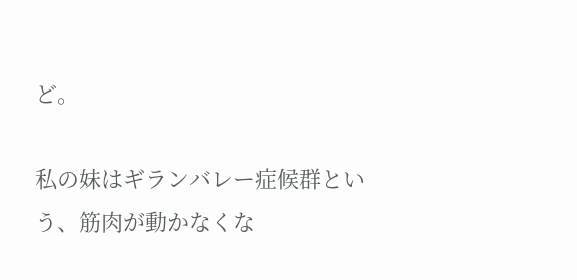ど。

私の妹はギランバレー症候群という、筋肉が動かなくな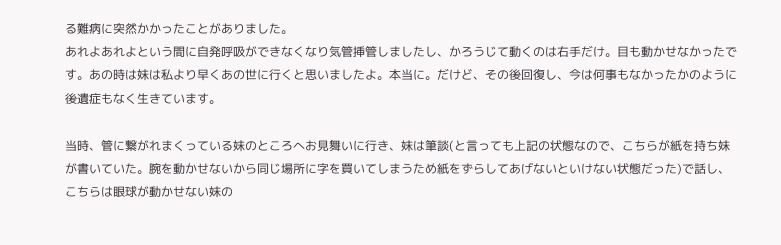る難病に突然かかったことがありました。
あれよあれよという間に自発呼吸ができなくなり気管挿管しましたし、かろうじて動くのは右手だけ。目も動かせなかったです。あの時は妹は私より早くあの世に行くと思いましたよ。本当に。だけど、その後回復し、今は何事もなかったかのように後遺症もなく生きています。

当時、管に繋がれまくっている妹のところへお見舞いに行き、妹は筆談(と言っても上記の状態なので、こちらが紙を持ち妹が書いていた。腕を動かせないから同じ場所に字を買いてしまうため紙をずらしてあげないといけない状態だった)で話し、こちらは眼球が動かせない妹の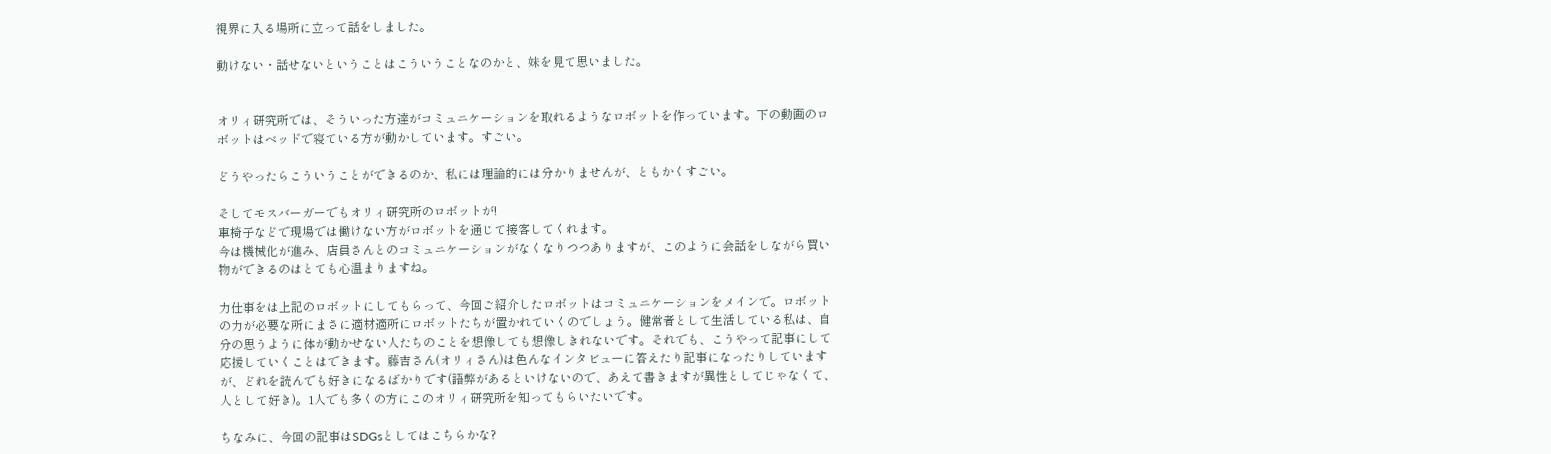視界に入る場所に立って話をしました。

動けない・話せないということはこういうことなのかと、妹を見て思いました。


オリィ研究所では、そういった方達がコミュニケーションを取れるようなロボットを作っています。下の動画のロボットはベッドで寝ている方が動かしています。すごい。

どうやったらこういうことができるのか、私には理論的には分かりませんが、ともかくすごい。

そしてモスバーガーでもオリィ研究所のロボットが!
車椅子などで現場では働けない方がロボットを通じて接客してくれます。
今は機械化が進み、店員さんとのコミュニケーションがなくなりつつありますが、このように会話をしながら買い物ができるのはとても心温まりますね。

力仕事をは上記のロボットにしてもらって、今回ご紹介したロボットはコミュニケーションをメインで。ロボットの力が必要な所にまさに適材適所にロボットたちが置かれていくのでしょう。健常者として生活している私は、自分の思うように体が動かせない人たちのことを想像しても想像しきれないです。それでも、こうやって記事にして応援していくことはできます。藤吉さん(オリィさん)は色んなインタビューに答えたり記事になったりしていますが、どれを読んでも好きになるばかりです(語弊があるといけないので、あえて書きますが異性としてじゃなくて、人として好き)。1人でも多くの方にこのオリィ研究所を知ってもらいたいです。

ちなみに、今回の記事はSDGsとしてはこちらかな?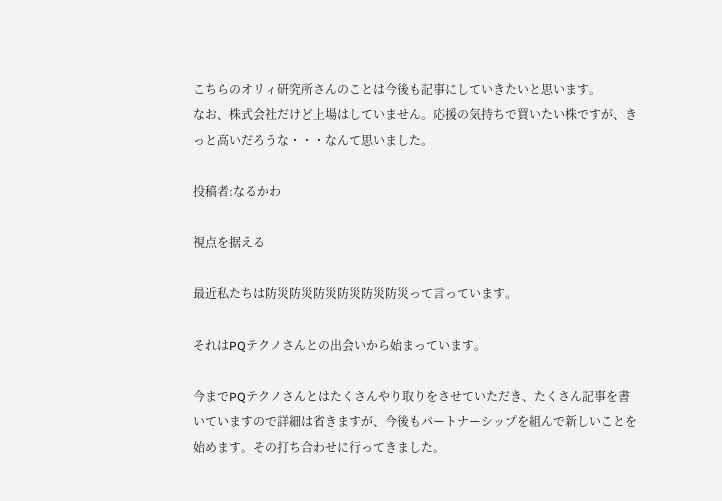こちらのオリィ研究所さんのことは今後も記事にしていきたいと思います。
なお、株式会社だけど上場はしていません。応援の気持ちで買いたい株ですが、きっと高いだろうな・・・なんて思いました。

投稿者:なるかわ

視点を据える

最近私たちは防災防災防災防災防災防災って言っています。

それはPQテクノさんとの出会いから始まっています。

今までPQテクノさんとはたくさんやり取りをさせていただき、たくさん記事を書いていますので詳細は省きますが、今後もパートナーシップを組んで新しいことを始めます。その打ち合わせに行ってきました。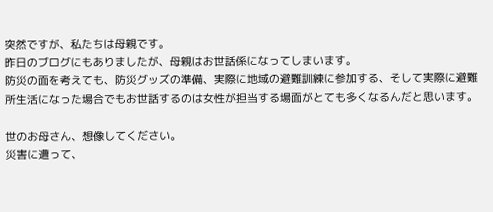突然ですが、私たちは母親です。
昨日のブログにもありましたが、母親はお世話係になってしまいます。
防災の面を考えても、防災グッズの準備、実際に地域の避難訓練に参加する、そして実際に避難所生活になった場合でもお世話するのは女性が担当する場面がとても多くなるんだと思います。

世のお母さん、想像してください。
災害に遭って、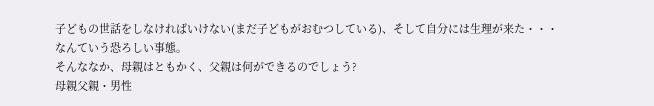子どもの世話をしなければいけない(まだ子どもがおむつしている)、そして自分には生理が来た・・・
なんていう恐ろしい事態。
そんななか、母親はともかく、父親は何ができるのでしょう?
母親父親・男性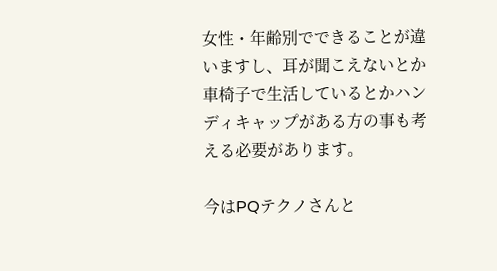女性・年齢別でできることが違いますし、耳が聞こえないとか車椅子で生活しているとかハンディキャップがある方の事も考える必要があります。

今はPQテクノさんと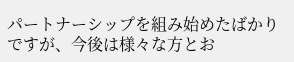パートナーシップを組み始めたばかりですが、今後は様々な方とお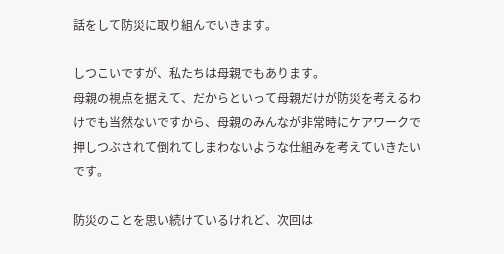話をして防災に取り組んでいきます。

しつこいですが、私たちは母親でもあります。
母親の視点を据えて、だからといって母親だけが防災を考えるわけでも当然ないですから、母親のみんなが非常時にケアワークで押しつぶされて倒れてしまわないような仕組みを考えていきたいです。

防災のことを思い続けているけれど、次回は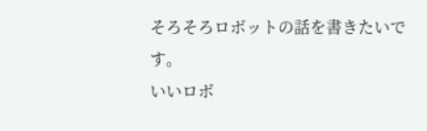そろそろロボットの話を書きたいです。
いいロボ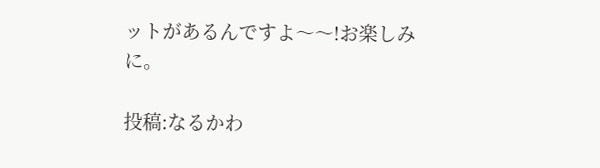ットがあるんですよ〜〜!お楽しみに。

投稿:なるかわ